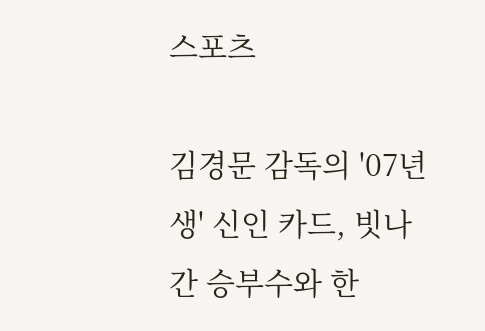스포츠

김경문 감독의 '07년생' 신인 카드, 빗나간 승부수와 한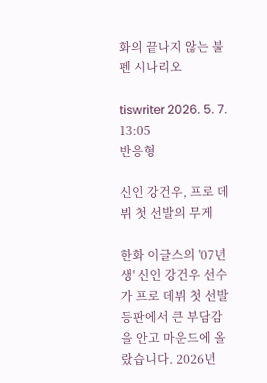화의 끝나지 않는 불펜 시나리오

tiswriter 2026. 5. 7. 13:05
반응형

신인 강건우, 프로 데뷔 첫 선발의 무게

한화 이글스의 '07년생' 신인 강건우 선수가 프로 데뷔 첫 선발 등판에서 큰 부담감을 안고 마운드에 올랐습니다. 2026년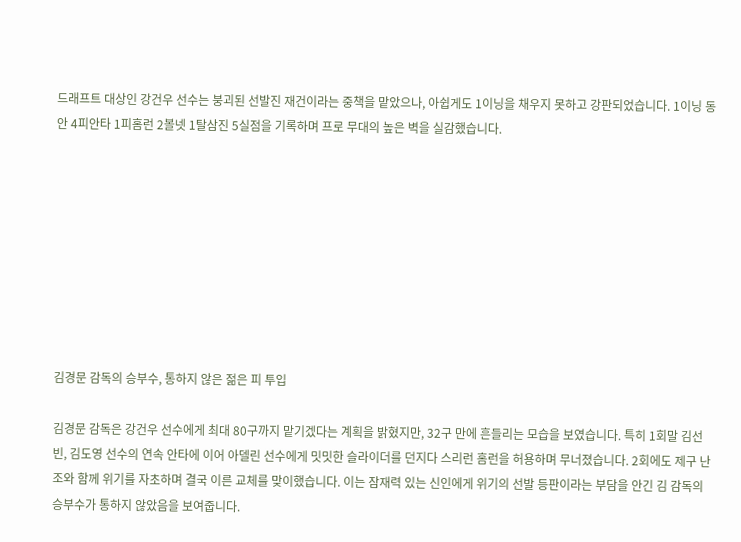드래프트 대상인 강건우 선수는 붕괴된 선발진 재건이라는 중책을 맡았으나, 아쉽게도 1이닝을 채우지 못하고 강판되었습니다. 1이닝 동안 4피안타 1피홈런 2볼넷 1탈삼진 5실점을 기록하며 프로 무대의 높은 벽을 실감했습니다.









김경문 감독의 승부수, 통하지 않은 젊은 피 투입

김경문 감독은 강건우 선수에게 최대 80구까지 맡기겠다는 계획을 밝혔지만, 32구 만에 흔들리는 모습을 보였습니다. 특히 1회말 김선빈, 김도영 선수의 연속 안타에 이어 아델린 선수에게 밋밋한 슬라이더를 던지다 스리런 홈런을 허용하며 무너졌습니다. 2회에도 제구 난조와 함께 위기를 자초하며 결국 이른 교체를 맞이했습니다. 이는 잠재력 있는 신인에게 위기의 선발 등판이라는 부담을 안긴 김 감독의 승부수가 통하지 않았음을 보여줍니다.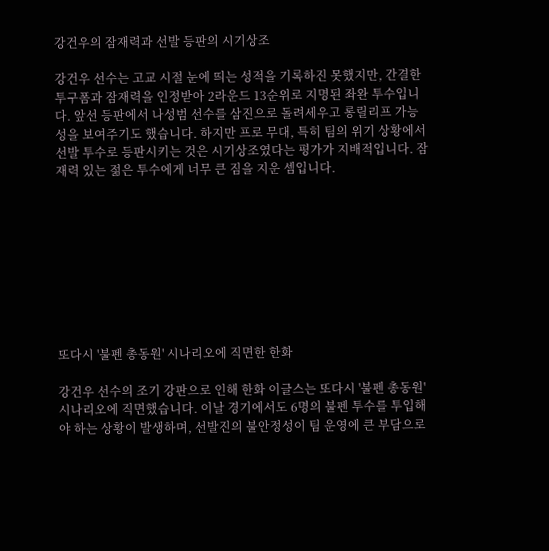강건우의 잠재력과 선발 등판의 시기상조

강건우 선수는 고교 시절 눈에 띄는 성적을 기록하진 못했지만, 간결한 투구폼과 잠재력을 인정받아 2라운드 13순위로 지명된 좌완 투수입니다. 앞선 등판에서 나성범 선수를 삼진으로 돌려세우고 롱릴리프 가능성을 보여주기도 했습니다. 하지만 프로 무대, 특히 팀의 위기 상황에서 선발 투수로 등판시키는 것은 시기상조였다는 평가가 지배적입니다. 잠재력 있는 젊은 투수에게 너무 큰 짐을 지운 셈입니다.









또다시 '불펜 총동원' 시나리오에 직면한 한화

강건우 선수의 조기 강판으로 인해 한화 이글스는 또다시 '불펜 총동원' 시나리오에 직면했습니다. 이날 경기에서도 6명의 불펜 투수를 투입해야 하는 상황이 발생하며, 선발진의 불안정성이 팀 운영에 큰 부담으로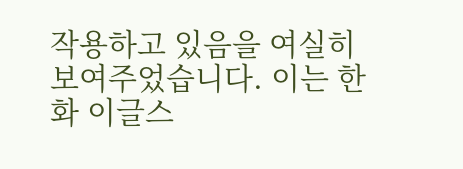작용하고 있음을 여실히 보여주었습니다. 이는 한화 이글스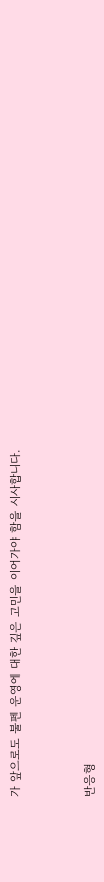가 앞으로도 불펜 운영에 대한 깊은 고민을 이어가야 함을 시사합니다.



반응형